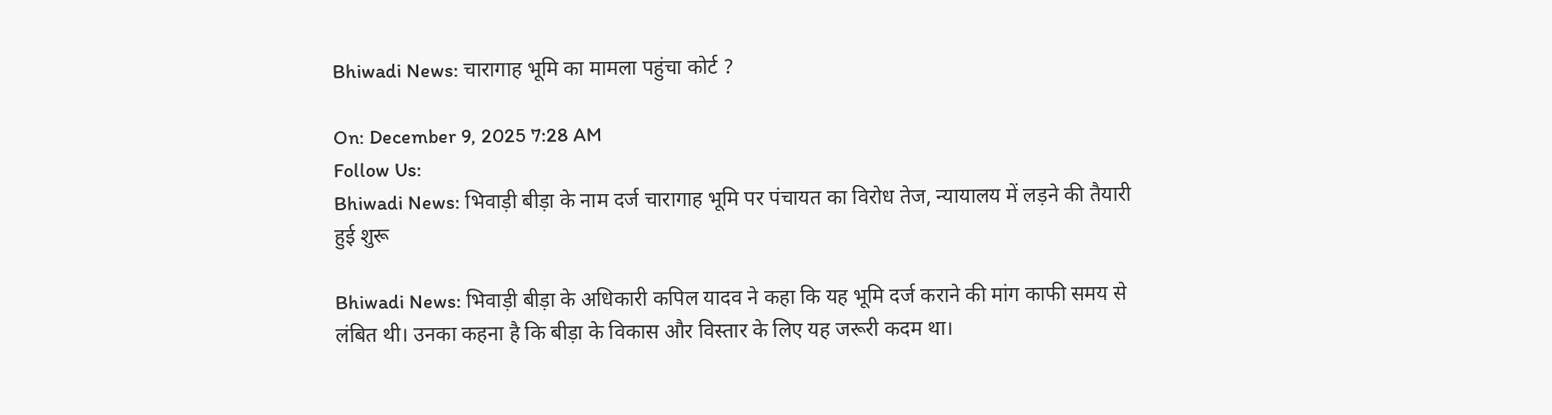Bhiwadi News: चारागाह भूमि का मामला पहुंचा कोर्ट ?

On: December 9, 2025 7:28 AM
Follow Us:
Bhiwadi News: भिवाड़ी बीड़ा के नाम दर्ज चारागाह भूमि पर पंचायत का विरोध तेज, न्यायालय में लड़ने की तैयारी हुई शुरू

Bhiwadi News: भिवाड़ी बीड़ा के अधिकारी कपिल यादव ने कहा कि यह भूमि दर्ज कराने की मांग काफी समय से लंबित थी। उनका कहना है कि बीड़ा के विकास और विस्तार के लिए यह जरूरी कदम था।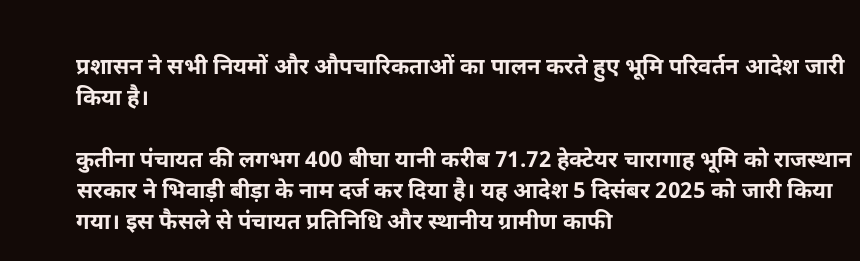प्रशासन ने सभी नियमों और औपचारिकताओं का पालन करते हुए भूमि परिवर्तन आदेश जारी किया है।

कुतीना पंचायत की लगभग 400 बीघा यानी करीब 71.72 हेक्टेयर चारागाह भूमि को राजस्थान सरकार ने भिवाड़ी बीड़ा के नाम दर्ज कर दिया है। यह आदेश 5 दिसंबर 2025 को जारी किया गया। इस फैसले से पंचायत प्रतिनिधि और स्थानीय ग्रामीण काफी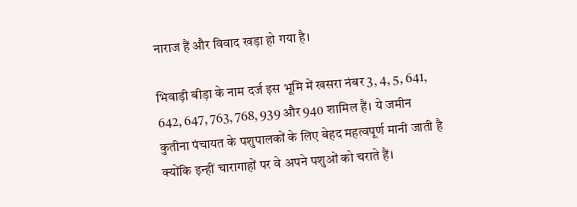नाराज हैं और विवाद खड़ा हो गया है।

भिवाड़ी बीड़ा के नाम दर्ज इस भूमि में खसरा नंबर 3, 4, 5, 641, 642, 647, 763, 768, 939 और 940 शामिल हैं। ये जमीन कुतीना पंचायत के पशुपालकों के लिए बेहद महत्वपूर्ण मानी जाती है क्योंकि इन्हीं चारागाहों पर वे अपने पशुओं को चराते हैं।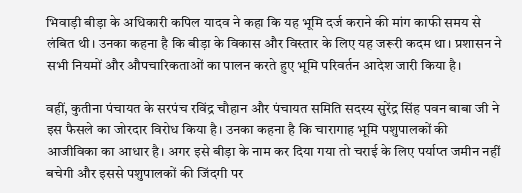भिवाड़ी बीड़ा के अधिकारी कपिल यादव ने कहा कि यह भूमि दर्ज कराने की मांग काफी समय से लंबित थी। उनका कहना है कि बीड़ा के विकास और विस्तार के लिए यह जरूरी कदम था। प्रशासन ने सभी नियमों और औपचारिकताओं का पालन करते हुए भूमि परिवर्तन आदेश जारी किया है।

वहीं, कुतीना पंचायत के सरपंच रविंद्र चौहान और पंचायत समिति सदस्य सुरेंद्र सिंह पवन बाबा जी ने इस फैसले का जोरदार विरोध किया है। उनका कहना है कि चारागाह भूमि पशुपालकों की आजीविका का आधार है। अगर इसे बीड़ा के नाम कर दिया गया तो चराई के लिए पर्याप्त जमीन नहीं बचेगी और इससे पशुपालकों की जिंदगी पर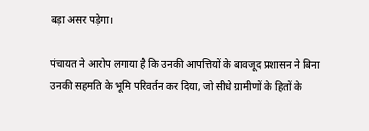बड़ा असर पड़ेगा।

पंचायत ने आरोप लगाया है कि उनकी आपत्तियों के बावजूद प्रशासन ने बिना उनकी सहमति के भूमि परिवर्तन कर दिया, जो सीधे ग्रामीणों के हितों के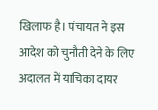खिलाफ है। पंचायत ने इस आदेश को चुनौती देने के लिए अदालत में याचिका दायर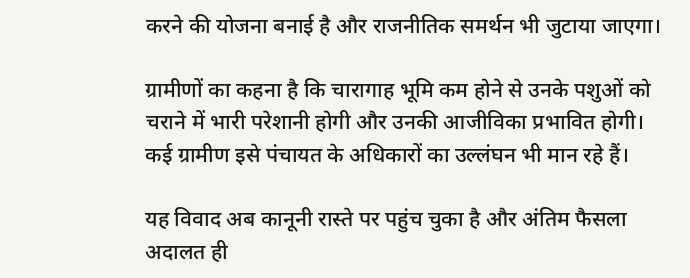करने की योजना बनाई है और राजनीतिक समर्थन भी जुटाया जाएगा।

ग्रामीणों का कहना है कि चारागाह भूमि कम होने से उनके पशुओं को चराने में भारी परेशानी होगी और उनकी आजीविका प्रभावित होगी। कई ग्रामीण इसे पंचायत के अधिकारों का उल्लंघन भी मान रहे हैं।

यह विवाद अब कानूनी रास्ते पर पहुंच चुका है और अंतिम फैसला अदालत ही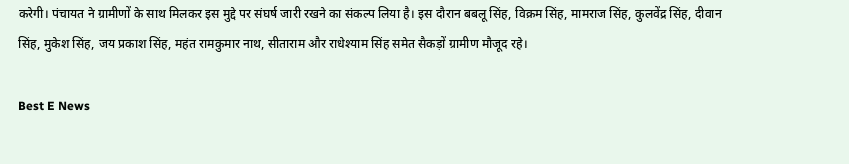करेगी। पंचायत ने ग्रामीणों के साथ मिलकर इस मुद्दे पर संघर्ष जारी रखने का संकल्प लिया है। इस दौरान बबलू सिंह, विक्रम सिंह, मामराज सिंह, कुलवेंद्र सिंह, दीवान सिंह, मुकेश सिंह, जय प्रकाश सिंह, महंत रामकुमार नाथ, सीताराम और राधेश्याम सिंह समेत सैकड़ों ग्रामीण मौजूद रहे।

Best E News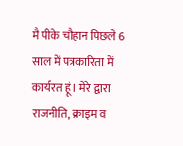मै पीके चौहान पिछले 6 साल में पत्रकारिता में कार्यरत हूं। मेरे द्वारा राजनीति, क्राइम व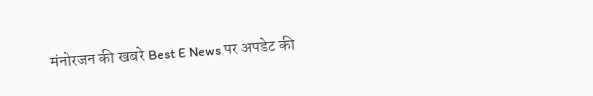मंनोरजन की खबरे Best E News पर अपडेट की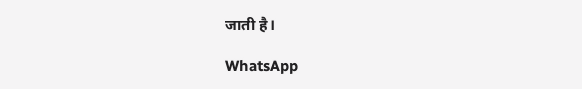जाती है।

WhatsApp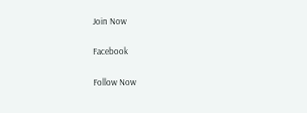Join Now

Facebook

Follow Now